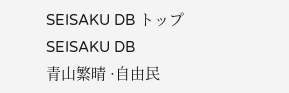SEISAKU DB トップ
SEISAKU DB
青山繁晴 ·自由民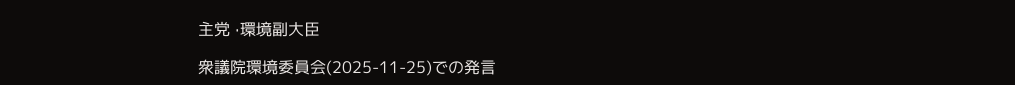主党 ·環境副大臣

衆議院環境委員会(2025-11-25)での発言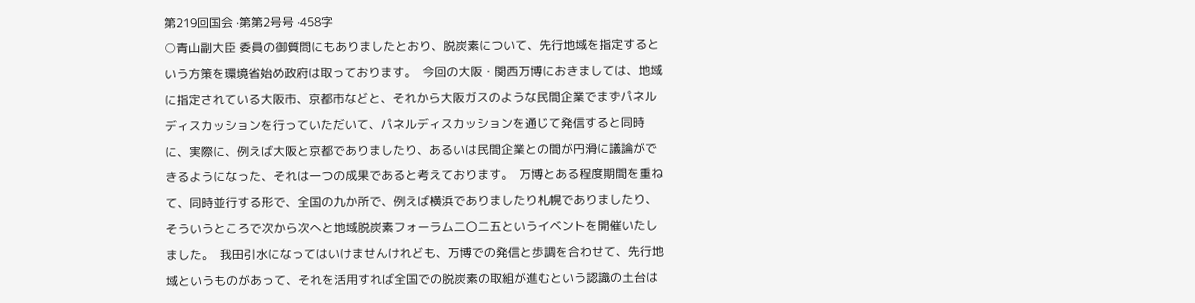第219回国会 ·第第2号号 ·458字
○青山副大臣 委員の御質問にもありましたとおり、脱炭素について、先行地域を指定するという方策を環境省始め政府は取っております。  今回の大阪・関西万博におきましては、地域に指定されている大阪市、京都市などと、それから大阪ガスのような民間企業でまずパネルディスカッションを行っていただいて、パネルディスカッションを通じて発信すると同時に、実際に、例えば大阪と京都でありましたり、あるいは民間企業との間が円滑に議論ができるようになった、それは一つの成果であると考えております。  万博とある程度期間を重ねて、同時並行する形で、全国の九か所で、例えば横浜でありましたり札幌でありましたり、そういうところで次から次へと地域脱炭素フォーラム二〇二五というイベントを開催いたしました。  我田引水になってはいけませんけれども、万博での発信と歩調を合わせて、先行地域というものがあって、それを活用すれば全国での脱炭素の取組が進むという認識の土台は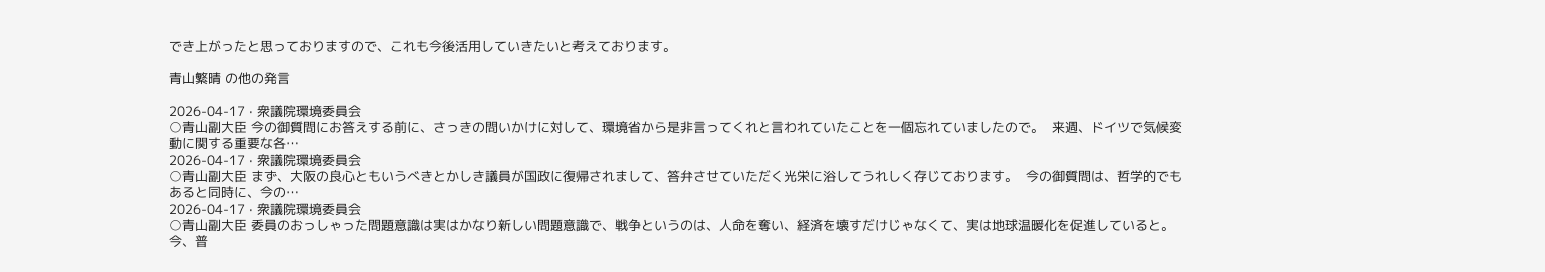でき上がったと思っておりますので、これも今後活用していきたいと考えております。

青山繁晴 の他の発言

2026-04-17 · 衆議院環境委員会
○青山副大臣 今の御質問にお答えする前に、さっきの問いかけに対して、環境省から是非言ってくれと言われていたことを一個忘れていましたので。  来週、ドイツで気候変動に関する重要な各…
2026-04-17 · 衆議院環境委員会
○青山副大臣 まず、大阪の良心ともいうべきとかしき議員が国政に復帰されまして、答弁させていただく光栄に浴してうれしく存じております。  今の御質問は、哲学的でもあると同時に、今の…
2026-04-17 · 衆議院環境委員会
○青山副大臣 委員のおっしゃった問題意識は実はかなり新しい問題意識で、戦争というのは、人命を奪い、経済を壊すだけじゃなくて、実は地球温暖化を促進していると。今、普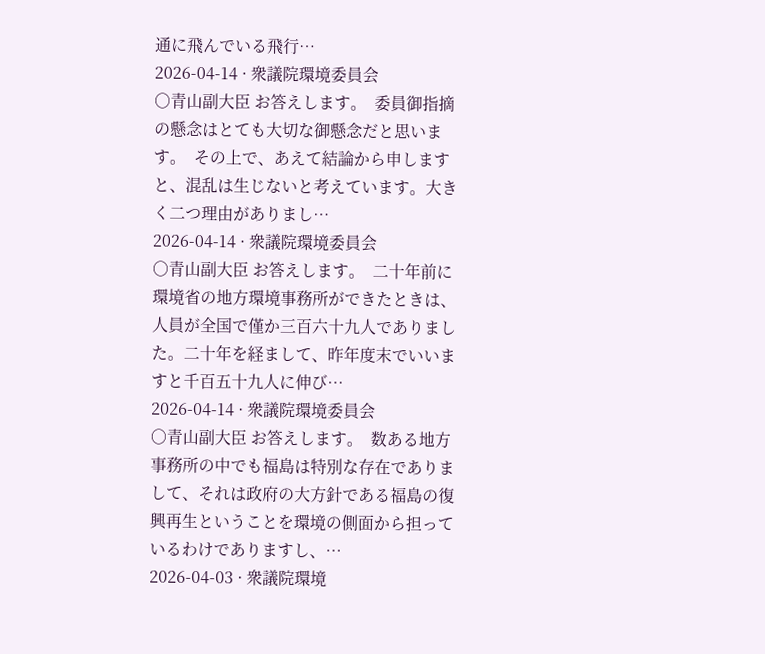通に飛んでいる飛行…
2026-04-14 · 衆議院環境委員会
○青山副大臣 お答えします。  委員御指摘の懸念はとても大切な御懸念だと思います。  その上で、あえて結論から申しますと、混乱は生じないと考えています。大きく二つ理由がありまし…
2026-04-14 · 衆議院環境委員会
○青山副大臣 お答えします。  二十年前に環境省の地方環境事務所ができたときは、人員が全国で僅か三百六十九人でありました。二十年を経まして、昨年度末でいいますと千百五十九人に伸び…
2026-04-14 · 衆議院環境委員会
○青山副大臣 お答えします。  数ある地方事務所の中でも福島は特別な存在でありまして、それは政府の大方針である福島の復興再生ということを環境の側面から担っているわけでありますし、…
2026-04-03 · 衆議院環境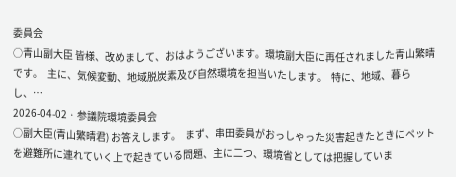委員会
○青山副大臣 皆様、改めまして、おはようございます。環境副大臣に再任されました青山繁晴です。  主に、気候変動、地域脱炭素及び自然環境を担当いたします。  特に、地域、暮らし、…
2026-04-02 · 参議院環境委員会
○副大臣(青山繁晴君) お答えします。  まず、串田委員がおっしゃった災害起きたときにペットを避難所に連れていく上で起きている問題、主に二つ、環境省としては把握していま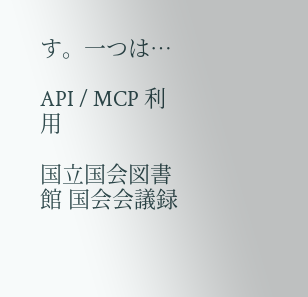す。一つは…

API / MCP 利用

国立国会図書館 国会会議録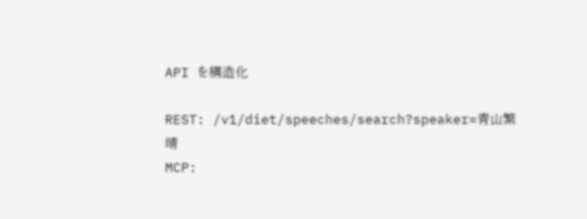API を構造化

REST: /v1/diet/speeches/search?speaker=青山繁晴
MCP: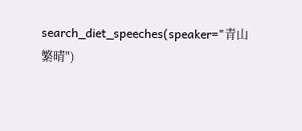search_diet_speeches(speaker="青山繁晴")